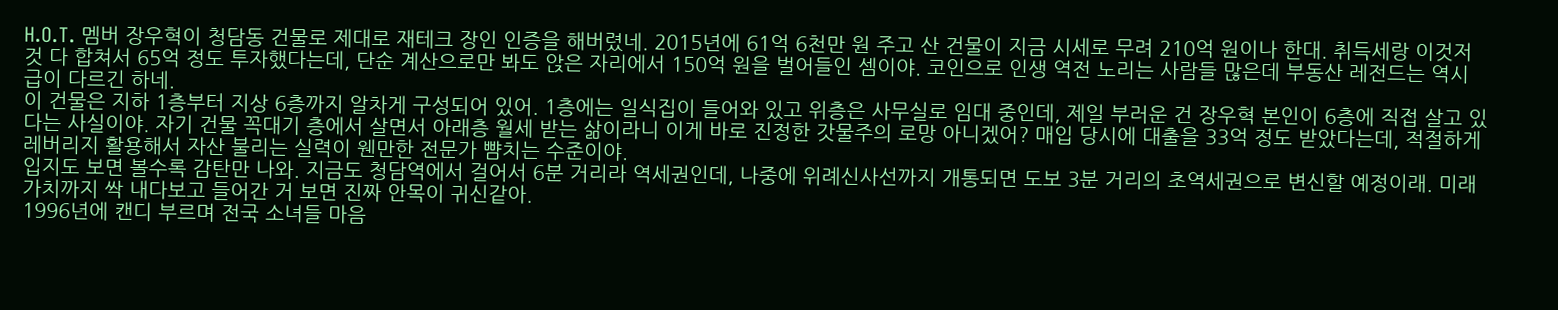H.O.T. 멤버 장우혁이 청담동 건물로 제대로 재테크 장인 인증을 해버렸네. 2015년에 61억 6천만 원 주고 산 건물이 지금 시세로 무려 210억 원이나 한대. 취득세랑 이것저것 다 합쳐서 65억 정도 투자했다는데, 단순 계산으로만 봐도 앉은 자리에서 150억 원을 벌어들인 셈이야. 코인으로 인생 역전 노리는 사람들 많은데 부동산 레전드는 역시 급이 다르긴 하네.
이 건물은 지하 1층부터 지상 6층까지 알차게 구성되어 있어. 1층에는 일식집이 들어와 있고 위층은 사무실로 임대 중인데, 제일 부러운 건 장우혁 본인이 6층에 직접 살고 있다는 사실이야. 자기 건물 꼭대기 층에서 살면서 아래층 월세 받는 삶이라니 이게 바로 진정한 갓물주의 로망 아니겠어? 매입 당시에 대출을 33억 정도 받았다는데, 적절하게 레버리지 활용해서 자산 불리는 실력이 웬만한 전문가 뺨치는 수준이야.
입지도 보면 볼수록 감탄만 나와. 지금도 청담역에서 걸어서 6분 거리라 역세권인데, 나중에 위례신사선까지 개통되면 도보 3분 거리의 초역세권으로 변신할 예정이래. 미래 가치까지 싹 내다보고 들어간 거 보면 진짜 안목이 귀신같아.
1996년에 캔디 부르며 전국 소녀들 마음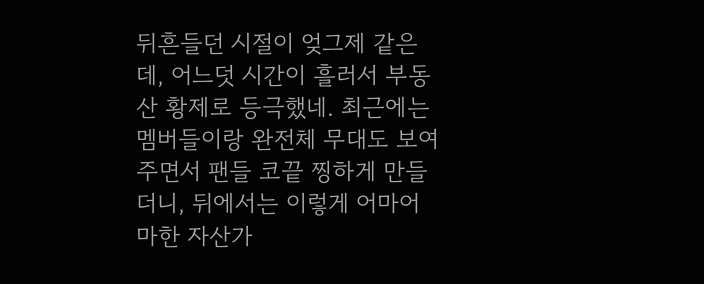뒤흔들던 시절이 엊그제 같은데, 어느덧 시간이 흘러서 부동산 황제로 등극했네. 최근에는 멤버들이랑 완전체 무대도 보여주면서 팬들 코끝 찡하게 만들더니, 뒤에서는 이렇게 어마어마한 자산가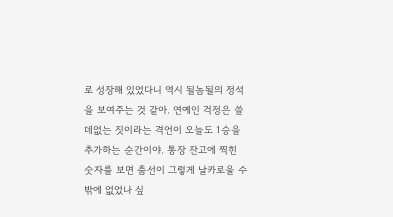로 성장해 있었다니 역시 될놈될의 정석을 보여주는 것 같아. 연예인 걱정은 쓸데없는 짓이라는 격언이 오늘도 1승을 추가하는 순간이야. 통장 잔고에 찍힌 숫자를 보면 춤선이 그렇게 날카로울 수밖에 없었나 싶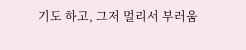기도 하고, 그저 멀리서 부러움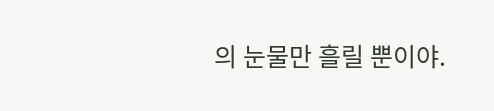의 눈물만 흘릴 뿐이야.